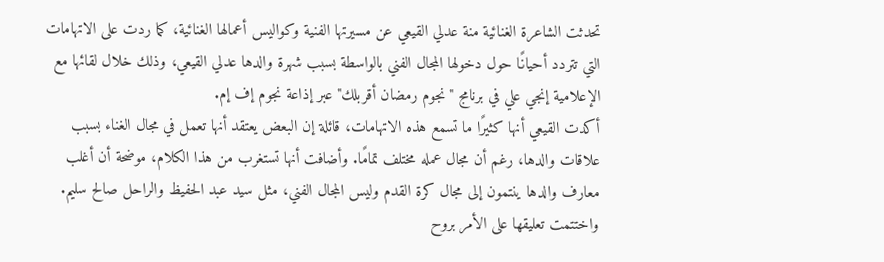تحدثت الشاعرة الغنائية منة عدلي القيعي عن مسيرتها الفنية وكواليس أعمالها الغنائية، كما ردت على الاتهامات التي تتردد أحيانًا حول دخولها المجال الفني بالواسطة بسبب شهرة والدها عدلي القيعي، وذلك خلال لقائها مع الإعلامية إنجي علي في برنامج "نجوم رمضان أقربلك" عبر إذاعة نجوم إف إم.
أكدت القيعي أنها كثيرًا ما تسمع هذه الاتهامات، قائلة إن البعض يعتقد أنها تعمل في مجال الغناء بسبب علاقات والدها، رغم أن مجال عمله مختلف تمامًا. وأضافت أنها تستغرب من هذا الكلام، موضحة أن أغلب معارف والدها ينتمون إلى مجال كرة القدم وليس المجال الفني، مثل سيد عبد الحفيظ والراحل صالح سليم. واختتمت تعليقها على الأمر بروح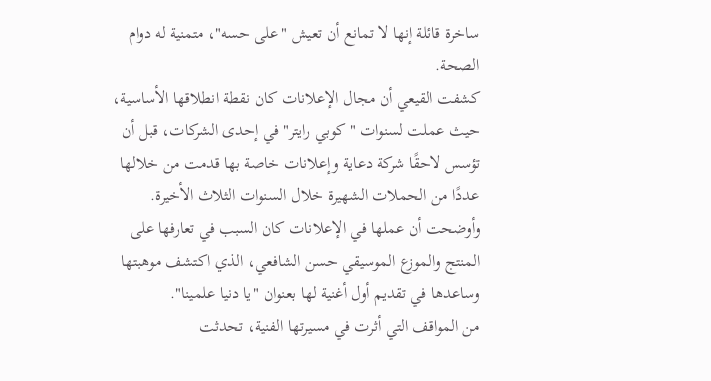ساخرة قائلة إنها لا تمانع أن تعيش "على حسه"، متمنية له دوام الصحة.
كشفت القيعي أن مجال الإعلانات كان نقطة انطلاقها الأساسية، حيث عملت لسنوات "كوبي رايتر" في إحدى الشركات، قبل أن تؤسس لاحقًا شركة دعاية وإعلانات خاصة بها قدمت من خلالها عددًا من الحملات الشهيرة خلال السنوات الثلاث الأخيرة.
وأوضحت أن عملها في الإعلانات كان السبب في تعارفها على المنتج والموزع الموسيقي حسن الشافعي، الذي اكتشف موهبتها وساعدها في تقديم أول أغنية لها بعنوان "يا دنيا علمينا".
من المواقف التي أثرت في مسيرتها الفنية، تحدثت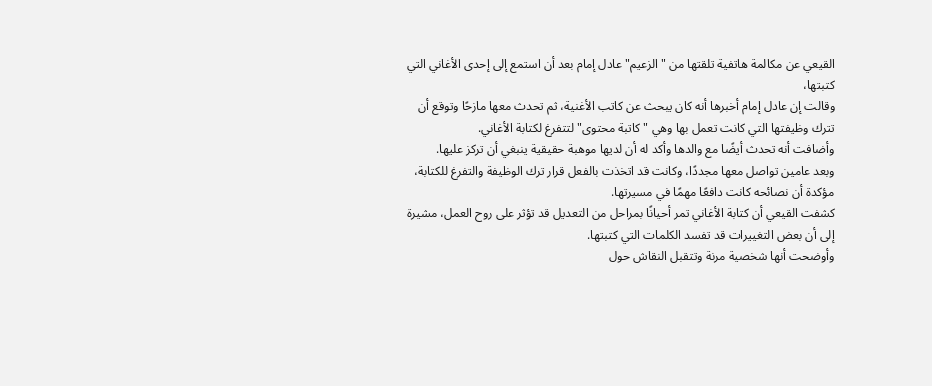القيعي عن مكالمة هاتفية تلقتها من "الزعيم" عادل إمام بعد أن استمع إلى إحدى الأغاني التي كتبتها،
وقالت إن عادل إمام أخبرها أنه كان يبحث عن كاتب الأغنية، ثم تحدث معها مازحًا وتوقع أن تترك وظيفتها التي كانت تعمل بها وهي " كاتبة محتوى" لتتفرغ لكتابة الأغاني.
وأضافت أنه تحدث أيضًا مع والدها وأكد له أن لديها موهبة حقيقية ينبغي أن تركز عليها.
وبعد عامين تواصل معها مجددًا، وكانت قد اتخذت بالفعل قرار ترك الوظيفة والتفرغ للكتابة، مؤكدة أن نصائحه كانت دافعًا مهمًا في مسيرتها.
كشفت القيعي أن كتابة الأغاني تمر أحيانًا بمراحل من التعديل قد تؤثر على روح العمل، مشيرة إلى أن بعض التغييرات قد تفسد الكلمات التي كتبتها.
وأوضحت أنها شخصية مرنة وتتقبل النقاش حول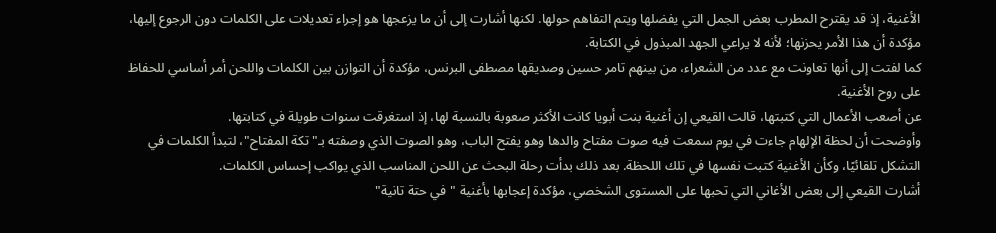الأغنية، إذ قد يقترح المطرب بعض الجمل التي يفضلها ويتم التفاهم حولها. لكنها أشارت إلى أن ما يزعجها هو إجراء تعديلات على الكلمات دون الرجوع إليها، مؤكدة أن هذا الأمر يحزنها؛ لأنه لا يراعي الجهد المبذول في الكتابة.
كما لفتت إلى أنها تعاونت مع عدد من الشعراء، من بينهم تامر حسين وصديقها مصطفى البرنس، مؤكدة أن التوازن بين الكلمات واللحن أمر أساسي للحفاظ على روح الأغنية.
عن أصعب الأعمال التي كتبتها، قالت القيعي إن أغنية بنت أبويا كانت الأكثر صعوبة بالنسبة لها، إذ استغرقت سنوات طويلة في كتابتها.
وأوضحت أن لحظة الإلهام جاءت في يوم سمعت فيه صوت مفتاح والدها وهو يفتح الباب، وهو الصوت الذي وصفته بـ"تكة المفتاح"، لتبدأ الكلمات في التشكل تلقائيًا، وكأن الأغنية كتبت نفسها في تلك اللحظة. بعد ذلك بدأت رحلة البحث عن اللحن المناسب الذي يواكب إحساس الكلمات.
أشارت القيعي إلى بعض الأغاني التي تحبها على المستوى الشخصي، مؤكدة إعجابها بأغنية "في حتة تانية"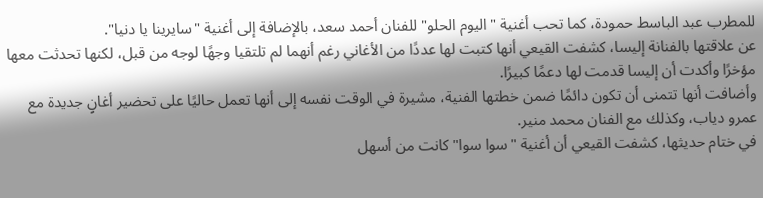للمطرب عبد الباسط حمودة، كما تحب أغنية "اليوم الحلو" للفنان أحمد سعد، بالإضافة إلى أغنية "سايرينا يا دنيا".
عن علاقتها بالفنانة إليسا، كشفت القيعي أنها كتبت لها عددًا من الأغاني رغم أنهما لم تلتقيا وجهًا لوجه من قبل، لكنها تحدثت معها مؤخرًا وأكدت أن إليسا قدمت لها دعمًا كبيرًا.
وأضافت أنها تتمنى أن تكون دائمًا ضمن خطتها الفنية، مشيرة في الوقت نفسه إلى أنها تعمل حاليًا على تحضير أغانٍ جديدة مع عمرو دياب، وكذلك مع الفنان محمد منير.
في ختام حديثها، كشفت القيعي أن أغنية "سوا سوا" كانت من أسهل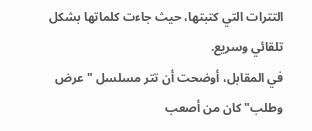التترات التي كتبتها، حيث جاءت كلماتها بشكل تلقائي وسريع.
في المقابل، أوضحت أن تتر مسلسل "عرض وطلب" كان من أصعب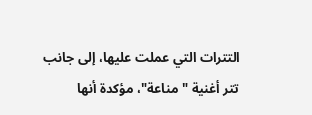التترات التي عملت عليها، إلى جانب تتر أغنية "مناعة"، مؤكدة أنها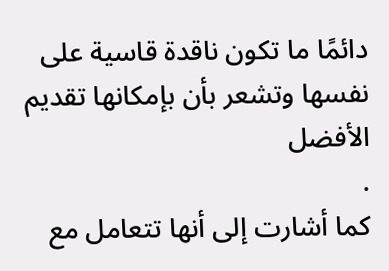دائمًا ما تكون ناقدة قاسية على نفسها وتشعر بأن بإمكانها تقديم الأفضل
.
كما أشارت إلى أنها تتعامل مع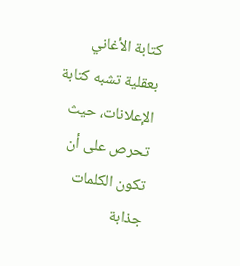كتابة الأغاني بعقلية تشبه كتابة الإعلانات، حيث تحرص على أن تكون الكلمات جذابة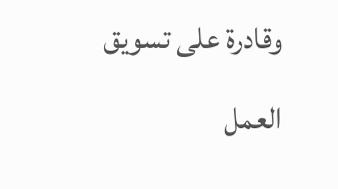وقادرة على تسويق العمل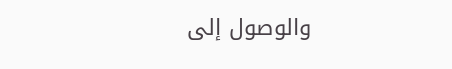والوصول إلى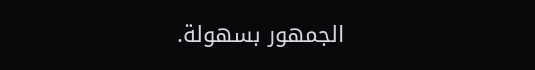الجمهور بسهولة.